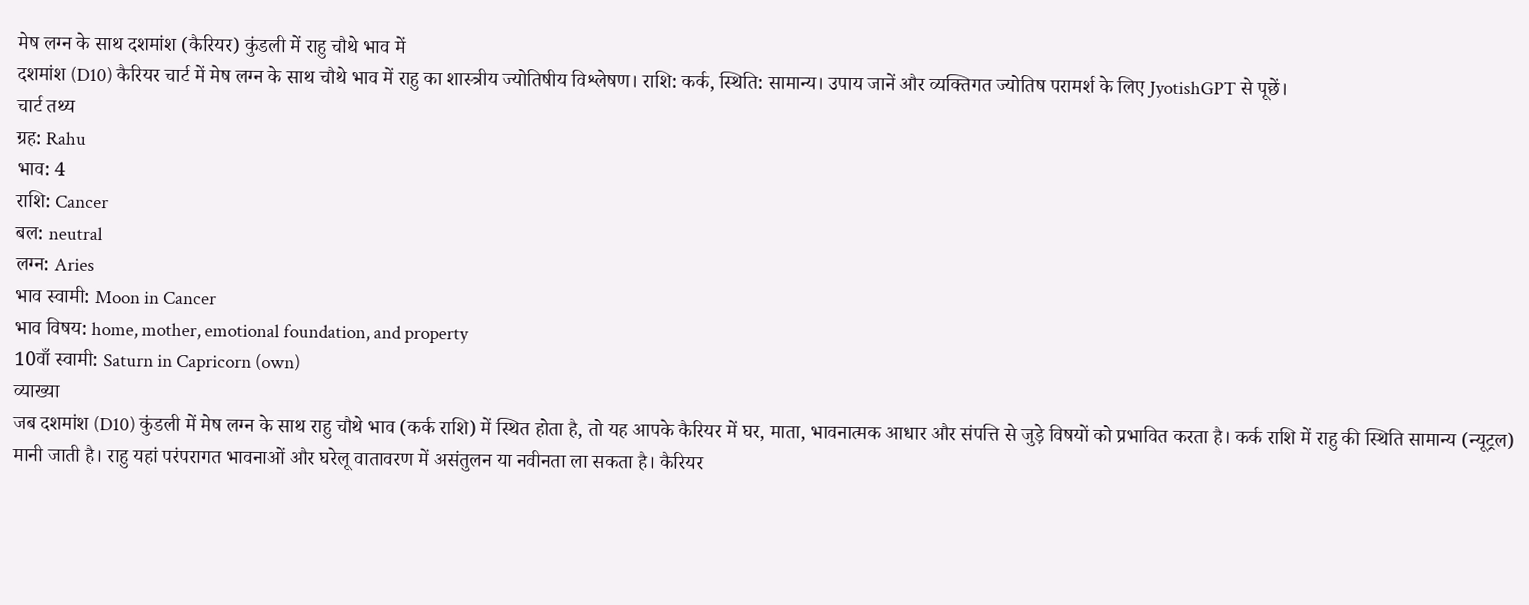मेष लग्न के साथ दशमांश (कैरियर) कुंडली में राहु चौथे भाव में
दशमांश (D10) कैरियर चार्ट में मेष लग्न के साथ चौथे भाव में राहु का शास्त्रीय ज्योतिषीय विश्लेषण। राशि: कर्क, स्थिति: सामान्य। उपाय जानें और व्यक्तिगत ज्योतिष परामर्श के लिए JyotishGPT से पूछें।
चार्ट तथ्य
ग्रह: Rahu
भाव: 4
राशि: Cancer
बल: neutral
लग्न: Aries
भाव स्वामी: Moon in Cancer
भाव विषय: home, mother, emotional foundation, and property
10वाँ स्वामी: Saturn in Capricorn (own)
व्याख्या
जब दशमांश (D10) कुंडली में मेष लग्न के साथ राहु चौथे भाव (कर्क राशि) में स्थित होता है, तो यह आपके कैरियर में घर, माता, भावनात्मक आधार और संपत्ति से जुड़े विषयों को प्रभावित करता है। कर्क राशि में राहु की स्थिति सामान्य (न्यूट्रल) मानी जाती है। राहु यहां परंपरागत भावनाओं और घरेलू वातावरण में असंतुलन या नवीनता ला सकता है। कैरियर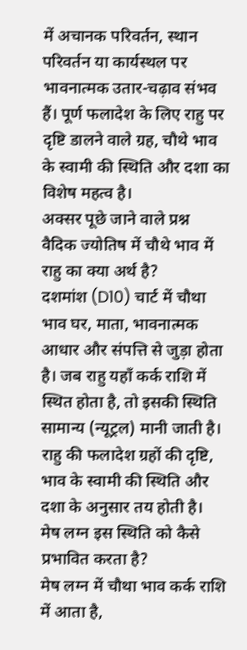में अचानक परिवर्तन, स्थान परिवर्तन या कार्यस्थल पर भावनात्मक उतार-चढ़ाव संभव हैं। पूर्ण फलादेश के लिए राहु पर दृष्टि डालने वाले ग्रह, चौथे भाव के स्वामी की स्थिति और दशा का विशेष महत्व है।
अक्सर पूछे जाने वाले प्रश्न
वैदिक ज्योतिष में चौथे भाव में राहु का क्या अर्थ है?
दशमांश (D10) चार्ट में चौथा भाव घर, माता, भावनात्मक आधार और संपत्ति से जुड़ा होता है। जब राहु यहाँ कर्क राशि में स्थित होता है, तो इसकी स्थिति सामान्य (न्यूट्रल) मानी जाती है। राहु की फलादेश ग्रहों की दृष्टि, भाव के स्वामी की स्थिति और दशा के अनुसार तय होती है।
मेष लग्न इस स्थिति को कैसे प्रभावित करता है?
मेष लग्न में चौथा भाव कर्क राशि में आता है,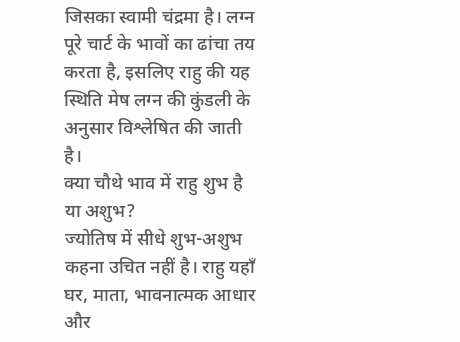जिसका स्वामी चंद्रमा है। लग्न पूरे चार्ट के भावों का ढांचा तय करता है, इसलिए राहु की यह स्थिति मेष लग्न की कुंडली के अनुसार विश्लेषित की जाती है।
क्या चौथे भाव में राहु शुभ है या अशुभ?
ज्योतिष में सीधे शुभ-अशुभ कहना उचित नहीं है। राहु यहाँ घर, माता, भावनात्मक आधार और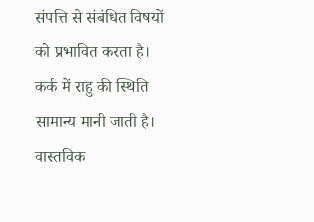संपत्ति से संबंधित विषयों को प्रभावित करता है। कर्क में राहु की स्थिति सामान्य मानी जाती है। वास्तविक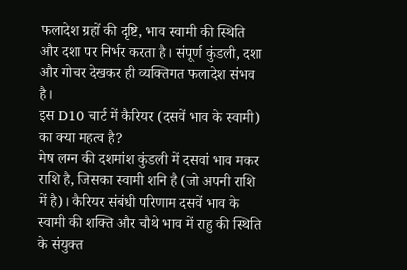फलादेश ग्रहों की दृष्टि, भाव स्वामी की स्थिति और दशा पर निर्भर करता है। संपूर्ण कुंडली, दशा और गोचर देखकर ही व्यक्तिगत फलादेश संभव है।
इस D10 चार्ट में कैरियर (दसवें भाव के स्वामी) का क्या महत्व है?
मेष लग्न की दशमांश कुंडली में दसवां भाव मकर राशि है, जिसका स्वामी शनि है (जो अपनी राशि में है)। कैरियर संबंधी परिणाम दसवें भाव के स्वामी की शक्ति और चौथे भाव में राहु की स्थिति के संयुक्त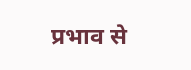प्रभाव से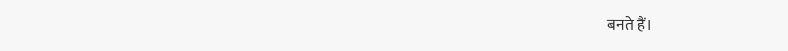बनते हैं।